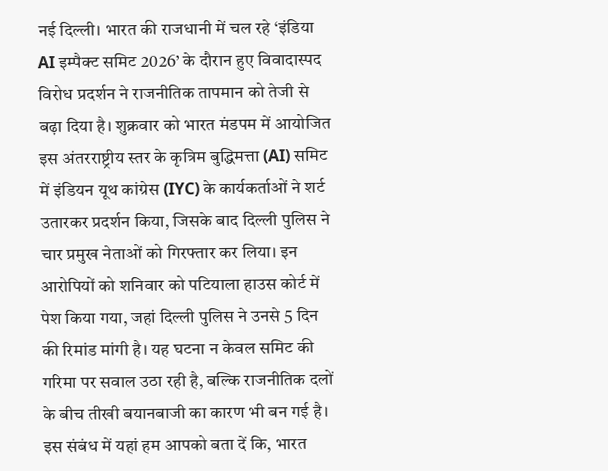नई दिल्ली। भारत की राजधानी में चल रहे ‘इंडिया AI इम्पैक्ट समिट 2026’ के दौरान हुए विवादास्पद विरोध प्रदर्शन ने राजनीतिक तापमान को तेजी से बढ़ा दिया है। शुक्रवार को भारत मंडपम में आयोजित इस अंतरराष्ट्रीय स्तर के कृत्रिम बुद्धिमत्ता (AI) समिट में इंडियन यूथ कांग्रेस (IYC) के कार्यकर्ताओं ने शर्ट उतारकर प्रदर्शन किया, जिसके बाद दिल्ली पुलिस ने चार प्रमुख नेताओं को गिरफ्तार कर लिया। इन आरोपियों को शनिवार को पटियाला हाउस कोर्ट में पेश किया गया, जहां दिल्ली पुलिस ने उनसे 5 दिन की रिमांड मांगी है। यह घटना न केवल समिट की गरिमा पर सवाल उठा रही है, बल्कि राजनीतिक दलों के बीच तीखी बयानबाजी का कारण भी बन गई है।
इस संबंध में यहां हम आपको बता दें कि, भारत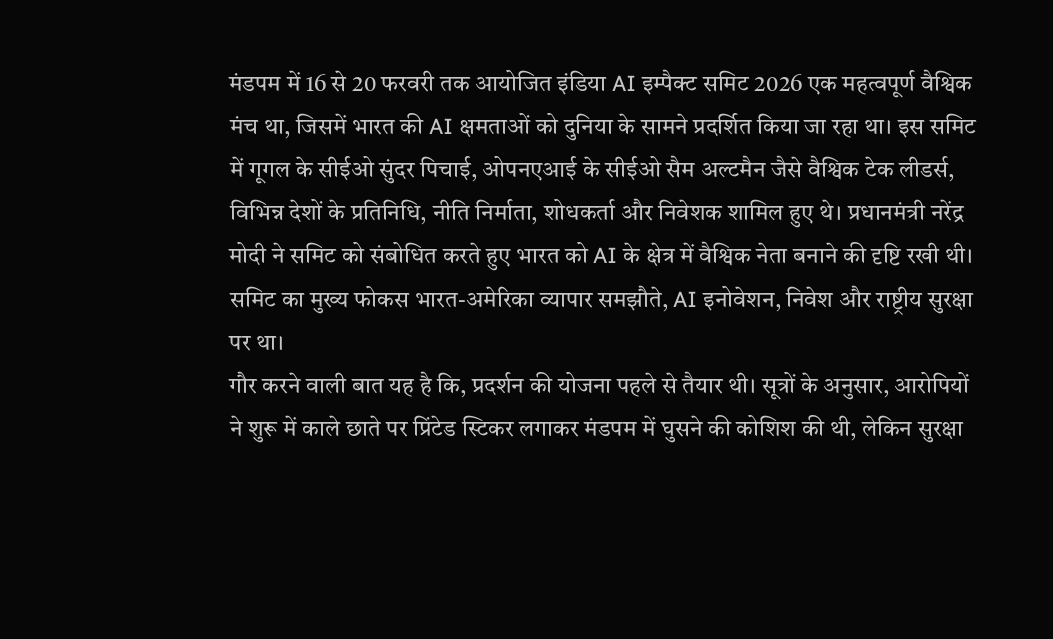मंडपम में 16 से 20 फरवरी तक आयोजित इंडिया AI इम्पैक्ट समिट 2026 एक महत्वपूर्ण वैश्विक मंच था, जिसमें भारत की AI क्षमताओं को दुनिया के सामने प्रदर्शित किया जा रहा था। इस समिट में गूगल के सीईओ सुंदर पिचाई, ओपनएआई के सीईओ सैम अल्टमैन जैसे वैश्विक टेक लीडर्स, विभिन्न देशों के प्रतिनिधि, नीति निर्माता, शोधकर्ता और निवेशक शामिल हुए थे। प्रधानमंत्री नरेंद्र मोदी ने समिट को संबोधित करते हुए भारत को AI के क्षेत्र में वैश्विक नेता बनाने की दृष्टि रखी थी। समिट का मुख्य फोकस भारत-अमेरिका व्यापार समझौते, AI इनोवेशन, निवेश और राष्ट्रीय सुरक्षा पर था।
गौर करने वाली बात यह है कि, प्रदर्शन की योजना पहले से तैयार थी। सूत्रों के अनुसार, आरोपियों ने शुरू में काले छाते पर प्रिंटेड स्टिकर लगाकर मंडपम में घुसने की कोशिश की थी, लेकिन सुरक्षा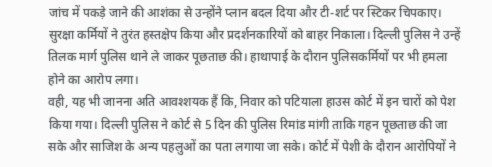जांच में पकड़े जाने की आशंका से उन्होंने प्लान बदल दिया और टी-शर्ट पर स्टिकर चिपकाए। सुरक्षा कर्मियों ने तुरंत हस्तक्षेप किया और प्रदर्शनकारियों को बाहर निकाला। दिल्ली पुलिस ने उन्हें तिलक मार्ग पुलिस थाने ले जाकर पूछताछ की। हाथापाई के दौरान पुलिसकर्मियों पर भी हमला होने का आरोप लगा।
वही, यह भी जानना अति आवश्शयक हैं कि, निवार को पटियाला हाउस कोर्ट में इन चारों को पेश किया गया। दिल्ली पुलिस ने कोर्ट से 5 दिन की पुलिस रिमांड मांगी ताकि गहन पूछताछ की जा सके और साजिश के अन्य पहलुओं का पता लगाया जा सके। कोर्ट में पेशी के दौरान आरोपियों ने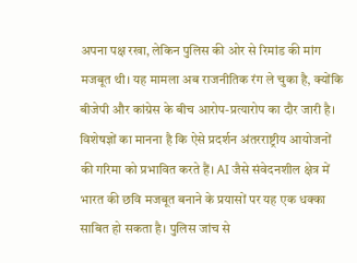अपना पक्ष रखा, लेकिन पुलिस की ओर से रिमांड की मांग मजबूत थी। यह मामला अब राजनीतिक रंग ले चुका है, क्योंकि बीजेपी और कांग्रेस के बीच आरोप-प्रत्यारोप का दौर जारी है।
विशेषज्ञों का मानना है कि ऐसे प्रदर्शन अंतरराष्ट्रीय आयोजनों की गरिमा को प्रभावित करते हैं। AI जैसे संवेदनशील क्षेत्र में भारत की छवि मजबूत बनाने के प्रयासों पर यह एक धक्का साबित हो सकता है। पुलिस जांच से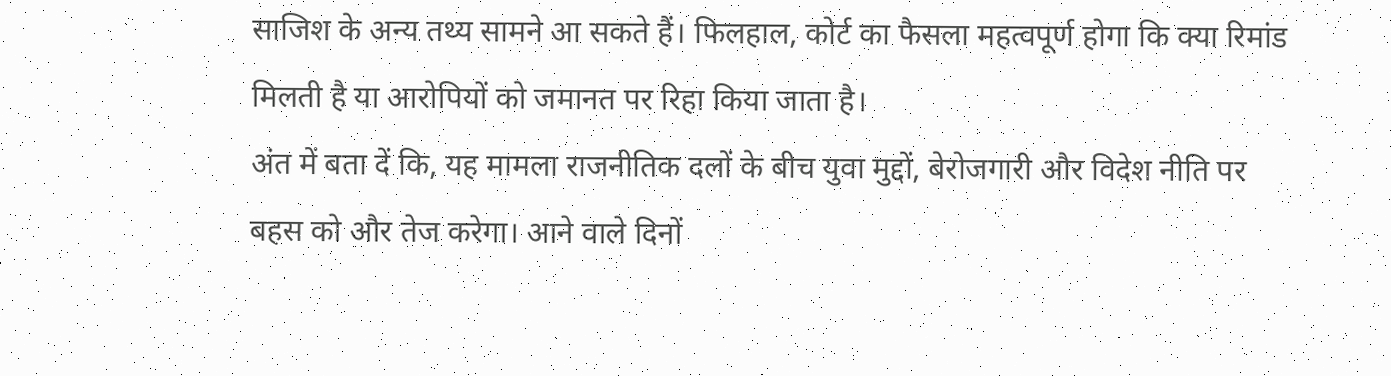साजिश के अन्य तथ्य सामने आ सकते हैं। फिलहाल, कोर्ट का फैसला महत्वपूर्ण होगा कि क्या रिमांड मिलती है या आरोपियों को जमानत पर रिहा किया जाता है।
अंत में बता दें कि, यह मामला राजनीतिक दलों के बीच युवा मुद्दों, बेरोजगारी और विदेश नीति पर बहस को और तेज करेगा। आने वाले दिनों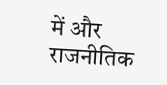में और राजनीतिक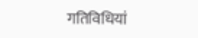गतिविधियां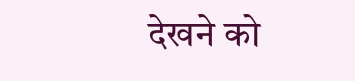देखने को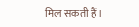मिल सकती हैं।